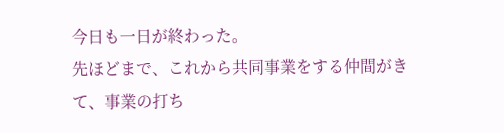今日も一日が終わった。
先ほどまで、これから共同事業をする仲間がきて、事業の打ち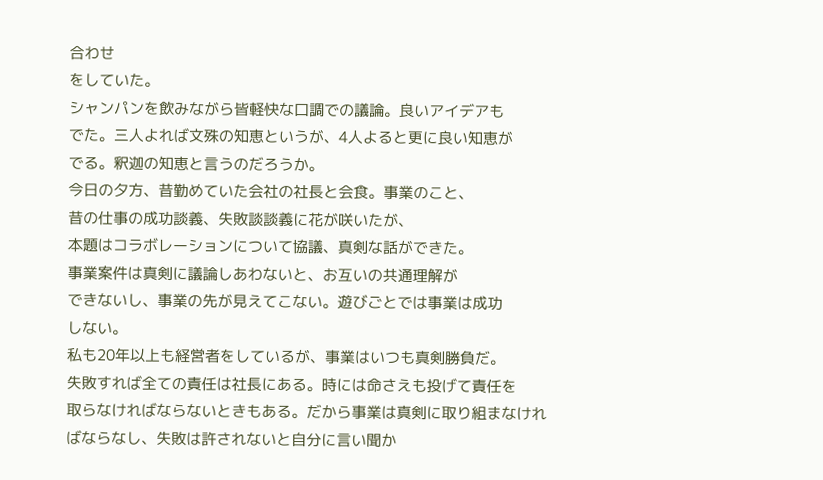合わせ
をしていた。
シャンパンを飲みながら皆軽快な口調での議論。良いアイデアも
でた。三人よれば文殊の知恵というが、4人よると更に良い知恵が
でる。釈迦の知恵と言うのだろうか。
今日の夕方、昔勤めていた会社の社長と会食。事業のこと、
昔の仕事の成功談義、失敗談談義に花が咲いたが、
本題はコラボレーションについて協議、真剣な話ができた。
事業案件は真剣に議論しあわないと、お互いの共通理解が
できないし、事業の先が見えてこない。遊びごとでは事業は成功
しない。
私も20年以上も経営者をしているが、事業はいつも真剣勝負だ。
失敗すれば全ての責任は社長にある。時には命さえも投げて責任を
取らなければならないときもある。だから事業は真剣に取り組まなけれ
ばならなし、失敗は許されないと自分に言い聞か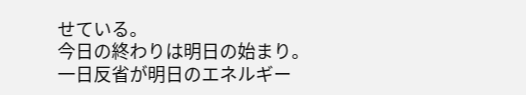せている。
今日の終わりは明日の始まり。
一日反省が明日のエネルギー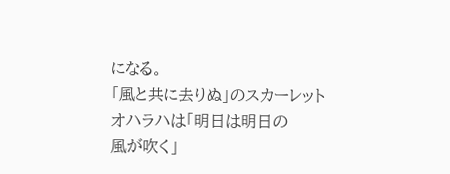になる。
「風と共に去りぬ」のスカーレットオハラハは「明日は明日の
風が吹く」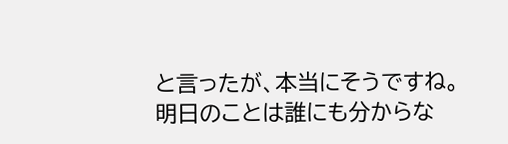と言ったが、本当にそうですね。
明日のことは誰にも分からな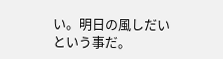い。明日の風しだいという事だ。